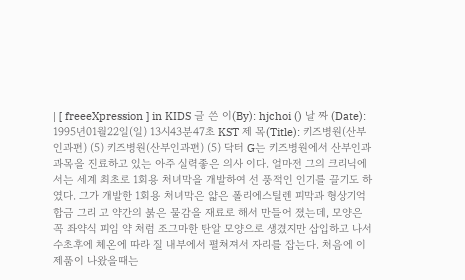| [ freeeXpression ] in KIDS 글 쓴 이(By): hjchoi () 날 짜 (Date): 1995년01월22일(일) 13시43분47초 KST 제 목(Title): 키즈병원(산부인과편) (5) 키즈병원(산부인과편) (5) 닥터 G는 키즈병원에서 산부인과 과목을 진료하고 있는 아주 실력좋은 의사 이다. 얼마전 그의 크리닉에서는 세계 최초로 1회용 처녀막을 개발하여 선 풍적인 인기를 끌기도 하였다. 그가 개발한 1회용 처녀막은 얇은 폴리에스틸렌 피막과 형상기억합금 그리 고 약간의 붉은 물감을 재료로 해서 만들어 졌는데, 모양은 꼭 좌약식 피임 약 처럼 조그마한 탄알 모양으로 생겼지만 삽입하고 나서 수초후에 체온에 따라 질 내부에서 펼쳐져서 자리를 잡는다. 처음에 이 제품이 나왔을때는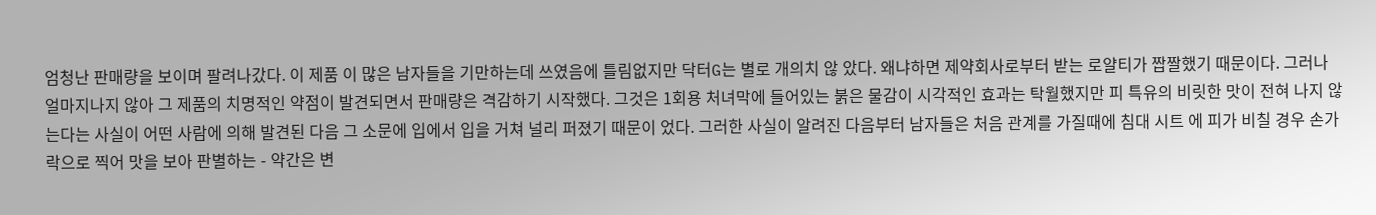엄청난 판매량을 보이며 팔려나갔다. 이 제품 이 많은 남자들을 기만하는데 쓰였음에 틀림없지만 닥터G는 별로 개의치 않 았다. 왜냐하면 제약회사로부터 받는 로얄티가 짭짤했기 때문이다. 그러나 얼마지나지 않아 그 제품의 치명적인 약점이 발견되면서 판매량은 격감하기 시작했다. 그것은 1회용 처녀막에 들어있는 붉은 물감이 시각적인 효과는 탁월했지만 피 특유의 비릿한 맛이 전혀 나지 않는다는 사실이 어떤 사람에 의해 발견된 다음 그 소문에 입에서 입을 거쳐 널리 퍼졌기 때문이 었다. 그러한 사실이 알려진 다음부터 남자들은 처음 관계를 가질때에 침대 시트 에 피가 비칠 경우 손가락으로 찍어 맛을 보아 판별하는 - 약간은 변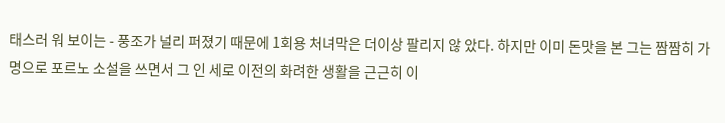태스러 워 보이는 - 풍조가 널리 퍼졌기 때문에 1회용 처녀막은 더이상 팔리지 않 았다. 하지만 이미 돈맛을 본 그는 짬짬히 가명으로 포르노 소설을 쓰면서 그 인 세로 이전의 화려한 생활을 근근히 이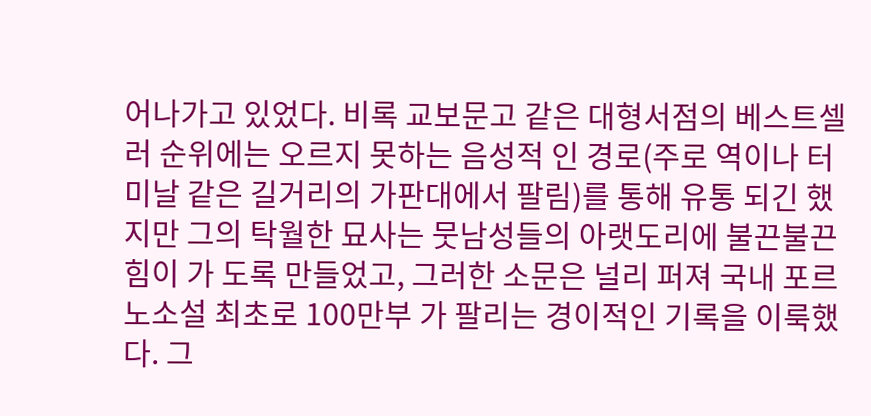어나가고 있었다. 비록 교보문고 같은 대형서점의 베스트셀러 순위에는 오르지 못하는 음성적 인 경로(주로 역이나 터미날 같은 길거리의 가판대에서 팔림)를 통해 유통 되긴 했지만 그의 탁월한 묘사는 뭇남성들의 아랫도리에 불끈불끈 힘이 가 도록 만들었고, 그러한 소문은 널리 퍼져 국내 포르노소설 최초로 100만부 가 팔리는 경이적인 기록을 이룩했다. 그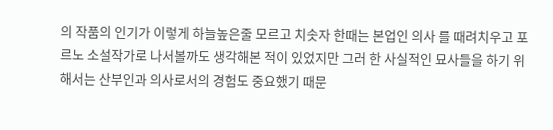의 작품의 인기가 이렇게 하늘높은줄 모르고 치솟자 한때는 본업인 의사 를 때려치우고 포르노 소설작가로 나서볼까도 생각해본 적이 있었지만 그러 한 사실적인 묘사들을 하기 위해서는 산부인과 의사로서의 경험도 중요했기 때문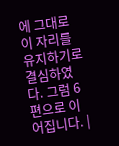에 그대로 이 자리를 유지하기로 결심하였다. 그럼 6편으로 이어집니다. |